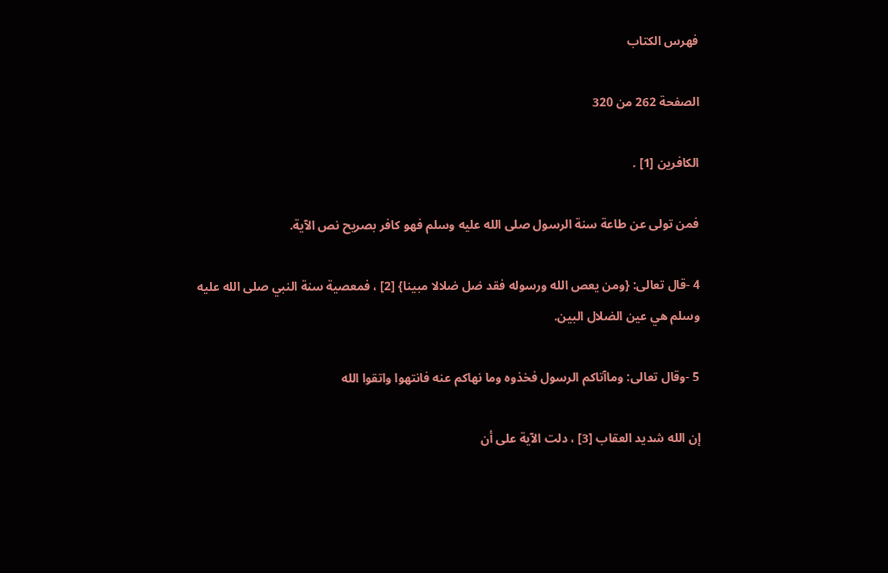فهرس الكتاب

الصفحة 262 من 320

الكافرين [1] .

فمن تولى عن طاعة سنة الرسول صلى الله عليه وسلم فهو كافر بصريح نص الآية.

4 -قال تعالى: {ومن يعص الله ورسوله فقد ضل ضلالا مبينا} [2] ، فمعصية سنة النبي صلى الله عليه وسلم هي عين الضلال البين.

5 -وقال تعالى: وماآتاكم الرسول فخذوه وما نهاكم عنه فانتهوا واتقوا الله

إن الله شديد العقاب [3] ، دلت الآية على أن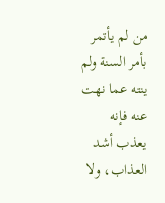من لم يأتمر بأمر السنة ولم ينته عما نهت عنه فإنه يعذب أشد العذاب، ولا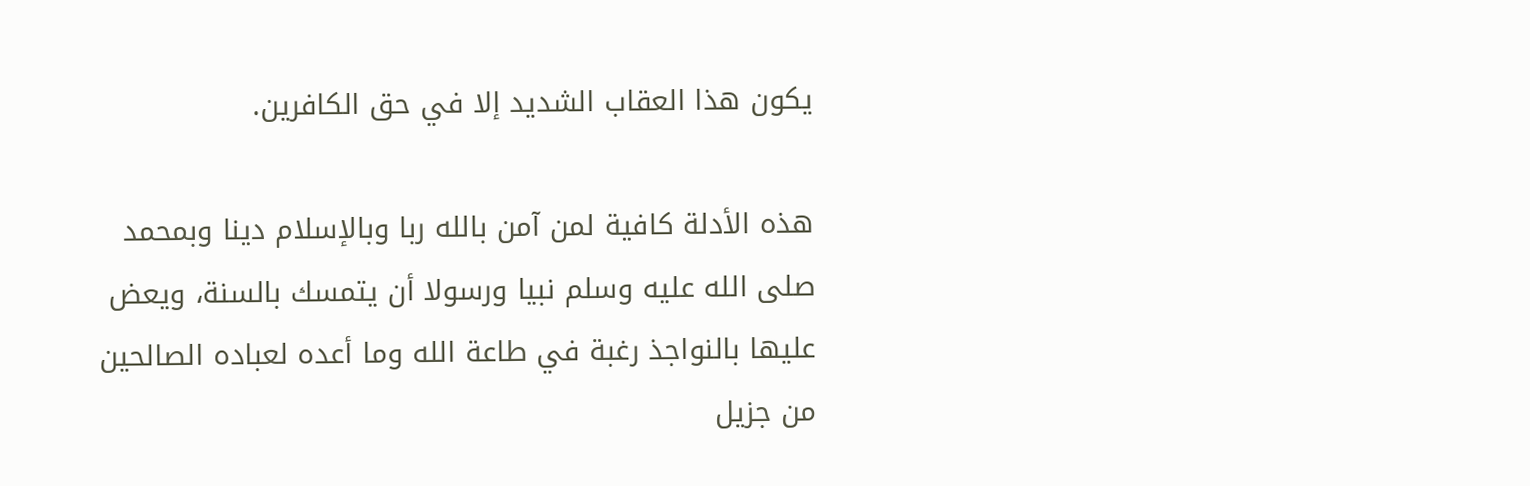يكون هذا العقاب الشديد إلا في حق الكافرين.

هذه الأدلة كافية لمن آمن بالله ربا وبالإسلام دينا وبمحمد صلى الله عليه وسلم نبيا ورسولا أن يتمسك بالسنة، ويعض عليها بالنواجذ رغبة في طاعة الله وما أعده لعباده الصالحين من جزيل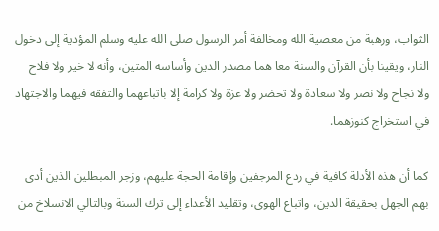الثواب، ورهبة من معصية الله ومخالفة أمر الرسول صلى الله عليه وسلم المؤدية إلى دخول النار، ويقينا بأن القرآن والسنة معا هما مصدر الدين وأساسه المتين، وأنه لا خير ولا فلاح ولا نجاح ولا نصر ولا سعادة ولا تحضر ولا عزة ولا كرامة إلا باتباعهما والتفقه فيهما والاجتهاد في استخراج كنوزهما.

كما أن هذه الأدلة كافية في ردع المرجفين وإقامة الحجة عليهم، وزجر المبطلين الذين أدى بهم الجهل بحقيقة الدين، واتباع الهوى، وتقليد الأعداء إلى ترك السنة وبالتالي الانسلاخ من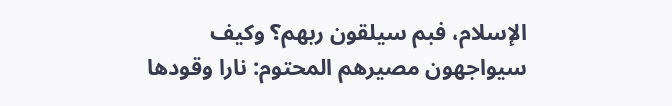الإسلام، فبم سيلقون ربهم؟ وكيف سيواجهون مصيرهم المحتوم: نارا وقودها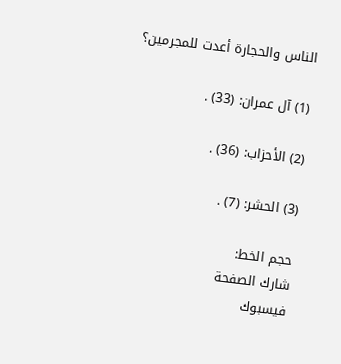الناس والحجارة أعدت للمجرمين؟

(1) آل عمران: (33) .

(2) الأحزاب: (36) .

(3) الحشر: (7) .

حجم الخط:
شارك الصفحة
فيسبوك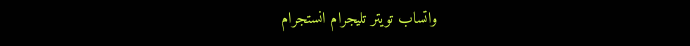واتساب تويتر تليجرام انستجرام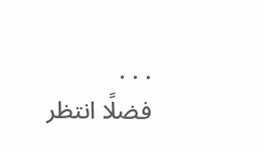. . .
فضلًا انتظر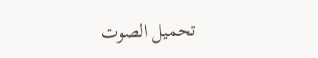تحميل الصوت